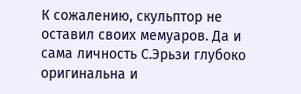К сожалению, скульптор не оставил своих мемуаров. Да и сама личность С.Эрьзи глубоко оригинальна и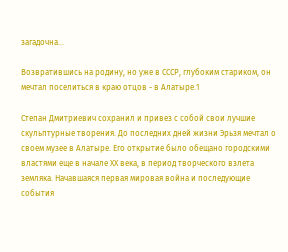загадочна...

Возвратившись на родину, но уже в СССР, глубоким стариком, он мечтал поселиться в краю отцов - в Алатыре.1

Степан Дмитриевич сохранил и привез с собой свои лучшие скульптурные творения. До последних дней жизни Эрьзя мечтал о своем музее в Алатыре. Его открытие было обещано городскими властями еще в начале ХХ века, в период творческого взлета земляка. Начавшаяся первая мировая война и последующие события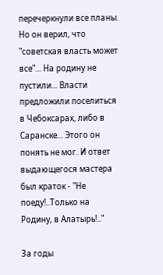перечеркнули все планы. Но он верил, что "советская власть может все"... На родину не пустили... Власти предложили поселиться в Чебоксарах, либо в Саранске... Этого он понять не мог. И ответ выдающегося мастера был краток - "Не поеду!..Только на Родину, в Алатырь!.."

За годы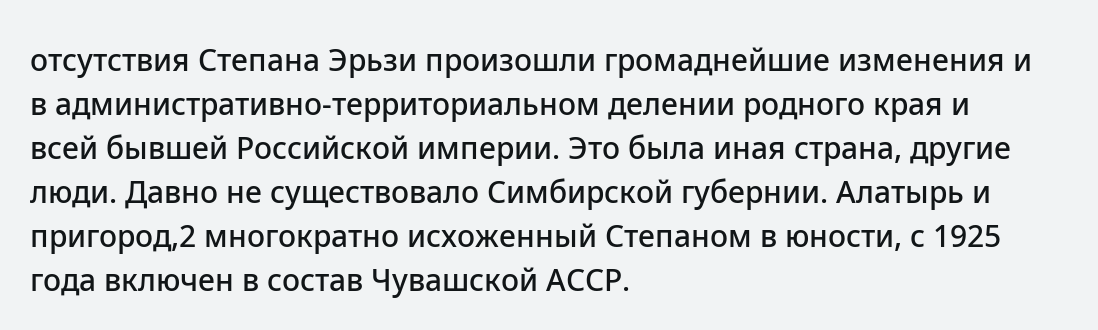отсутствия Степана Эрьзи произошли громаднейшие изменения и в административно-территориальном делении родного края и всей бывшей Российской империи. Это была иная страна, другие люди. Давно не существовало Симбирской губернии. Алатырь и пригород,2 многократно исхоженный Степаном в юности, с 1925 года включен в состав Чувашской АССР.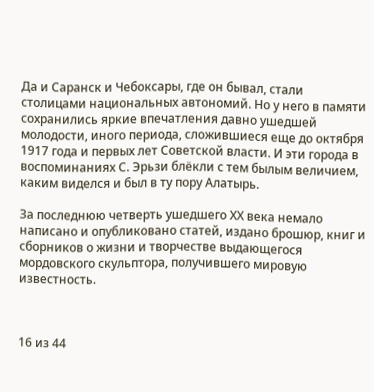Да и Саранск и Чебоксары, где он бывал, стали столицами национальных автономий. Но у него в памяти сохранились яркие впечатления давно ушедшей молодости, иного периода, сложившиеся еще до октября 1917 года и первых лет Советской власти. И эти города в воспоминаниях С. Эрьзи блёкли с тем былым величием, каким виделся и был в ту пору Алатырь.

За последнюю четверть ушедшего ХХ века немало написано и опубликовано статей, издано брошюр, книг и сборников о жизни и творчестве выдающегося мордовского скульптора, получившего мировую известность.



16 из 44